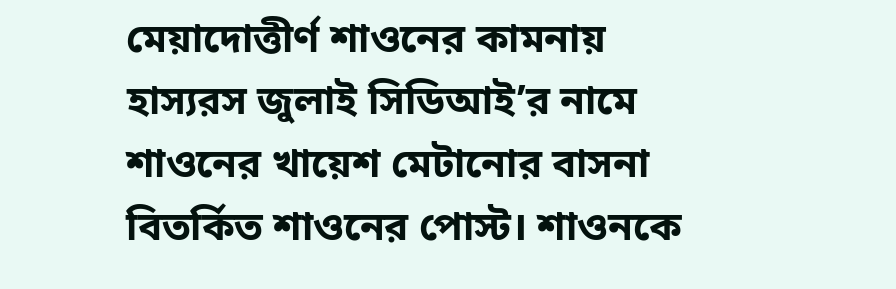মেয়াদোত্তীর্ণ শাওনের কামনায় হাস্যরস জুলাই সিডিআই’র নামে শাওনের খায়েশ মেটানোর বাসনা বিতর্কিত শাওনের পোস্ট। শাওনকে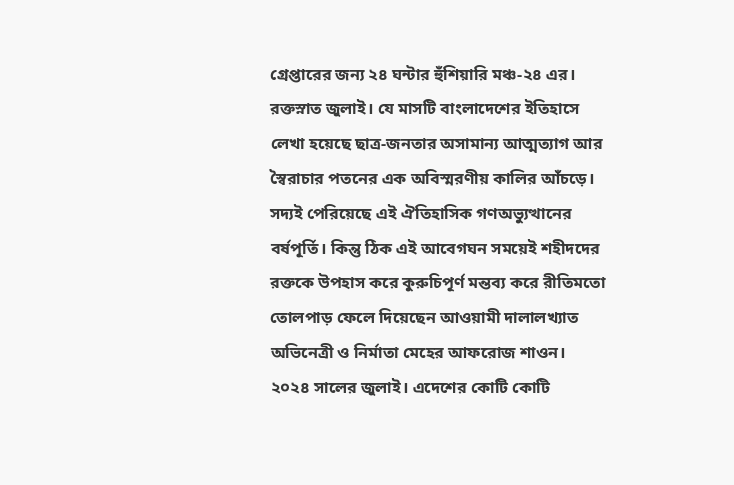গ্রেপ্তারের জন্য ২৪ ঘন্টার হুঁশিয়ারি মঞ্চ-২৪ এর।
রক্তস্নাত জুলাই। যে মাসটি বাংলাদেশের ইতিহাসে লেখা হয়েছে ছাত্র-জনতার অসামান্য আত্মত্যাগ আর স্বৈরাচার পতনের এক অবিস্মরণীয় কালির আঁচড়ে। সদ্যই পেরিয়েছে এই ঐতিহাসিক গণঅভ্যুত্থানের বর্ষপূর্তি। কিন্তু ঠিক এই আবেগঘন সময়েই শহীদদের রক্তকে উপহাস করে কুরুচিপূর্ণ মন্তব্য করে রীতিমতো তোলপাড় ফেলে দিয়েছেন আওয়ামী দালালখ্যাত অভিনেত্রী ও নির্মাতা মেহের আফরোজ শাওন।
২০২৪ সালের জুলাই। এদেশের কোটি কোটি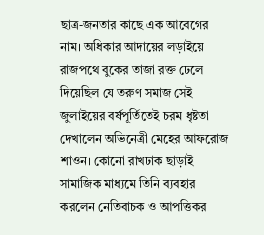ছাত্র-জনতার কাছে এক আবেগের নাম। অধিকার আদায়ের লড়াইয়ে রাজপথে বুকের তাজা রক্ত ঢেলে দিয়েছিল যে তরুণ সমাজ সেই জুলাইয়ের বর্ষপূর্তিতেই চরম ধৃষ্টতা দেখালেন অভিনেত্রী মেহের আফরোজ শাওন। কোনো রাখঢাক ছাড়াই সামাজিক মাধ্যমে তিনি ব্যবহার করলেন নেতিবাচক ও আপত্তিকর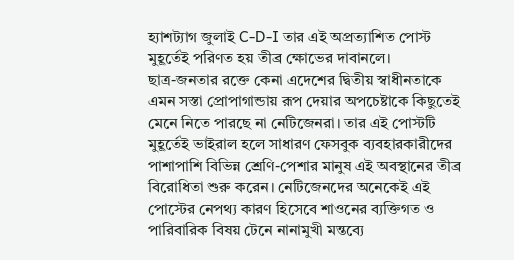হ্যাশট্যাগ জুলাই C-D-I তার এই অপ্রত্যাশিত পোস্ট মুহূর্তেই পরিণত হয় তীব্র ক্ষোভের দাবানলে।
ছাত্র-জনতার রক্তে কেনা এদেশের দ্বিতীয় স্বাধীনতাকে এমন সস্তা প্রোপাগান্ডায় রূপ দেয়ার অপচেষ্টাকে কিছুতেই মেনে নিতে পারছে না নেটিজেনরা। তার এই পোস্টটি মুহূর্তেই ভাইরাল হলে সাধারণ ফেসবুক ব্যবহারকারীদের পাশাপাশি বিভিন্ন শ্রেণি-পেশার মানুষ এই অবস্থানের তীব্র বিরোধিতা শুরু করেন। নেটিজেনদের অনেকেই এই পোস্টের নেপথ্য কারণ হিসেবে শাওনের ব্যক্তিগত ও পারিবারিক বিষয় টেনে নানামুখী মন্তব্যে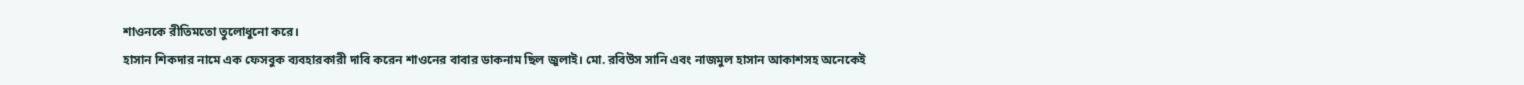শাওনকে রীতিমতো তুলোধুনো করে।
হাসান শিকদার নামে এক ফেসবুক ব্যবহারকারী দাবি করেন শাওনের বাবার ডাকনাম ছিল জুলাই। মো. রবিউস সানি এবং নাজমুল হাসান আকাশসহ অনেকেই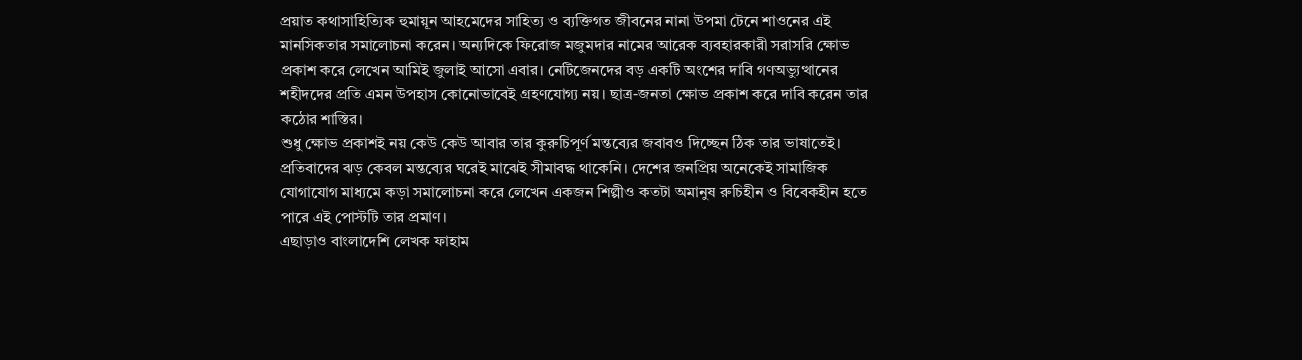প্রয়াত কথাসাহিত্যিক হুমায়ূন আহমেদের সাহিত্য ও ব্যক্তিগত জীবনের নানা উপমা টেনে শাওনের এই মানসিকতার সমালোচনা করেন। অন্যদিকে ফিরোজ মজুমদার নামের আরেক ব্যবহারকারী সরাসরি ক্ষোভ প্রকাশ করে লেখেন আমিই জুলাই আসো এবার। নেটিজেনদের বড় একটি অংশের দাবি গণঅভ্যুত্থানের শহীদদের প্রতি এমন উপহাস কোনোভাবেই গ্রহণযোগ্য নয়। ছাত্র-জনতা ক্ষোভ প্রকাশ করে দাবি করেন তার কঠোর শাস্তির।
শুধু ক্ষোভ প্রকাশই নয় কেউ কেউ আবার তার কুরুচিপূর্ণ মন্তব্যের জবাবও দিচ্ছেন ঠিক তার ভাষাতেই।
প্রতিবাদের ঝড় কেবল মন্তব্যের ঘরেই মাঝেই সীমাবদ্ধ থাকেনি। দেশের জনপ্রিয় অনেকেই সামাজিক যোগাযোগ মাধ্যমে কড়া সমালোচনা করে লেখেন একজন শিল্পীও কতটা অমানুষ রুচিহীন ও বিবেকহীন হতে পারে এই পোস্টটি তার প্রমাণ।
এছাড়াও বাংলাদেশি লেখক ফাহাম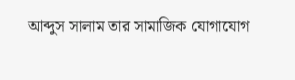আব্দুস সালাম তার সামাজিক যোগাযোগ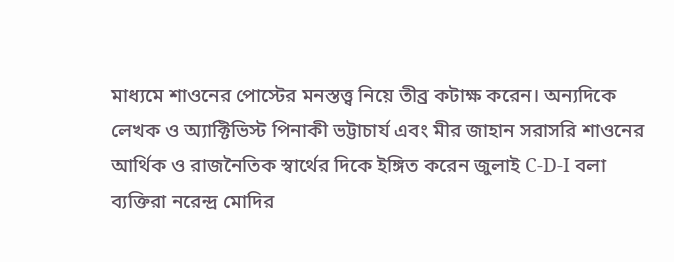মাধ্যমে শাওনের পোস্টের মনস্তত্ত্ব নিয়ে তীব্র কটাক্ষ করেন। অন্যদিকে লেখক ও অ্যাক্টিভিস্ট পিনাকী ভট্টাচার্য এবং মীর জাহান সরাসরি শাওনের আর্থিক ও রাজনৈতিক স্বার্থের দিকে ইঙ্গিত করেন জুলাই C-D-I বলা ব্যক্তিরা নরেন্দ্র মোদির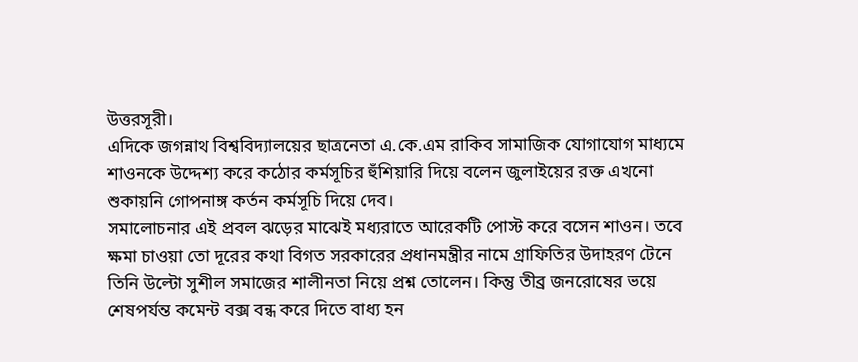উত্তরসূরী।
এদিকে জগন্নাথ বিশ্ববিদ্যালয়ের ছাত্রনেতা এ.কে.এম রাকিব সামাজিক যোগাযোগ মাধ্যমে শাওনকে উদ্দেশ্য করে কঠোর কর্মসূচির হুঁশিয়ারি দিয়ে বলেন জুলাইয়ের রক্ত এখনো শুকায়নি গোপনাঙ্গ কর্তন কর্মসূচি দিয়ে দেব।
সমালোচনার এই প্রবল ঝড়ের মাঝেই মধ্যরাতে আরেকটি পোস্ট করে বসেন শাওন। তবে ক্ষমা চাওয়া তো দূরের কথা বিগত সরকারের প্রধানমন্ত্রীর নামে গ্রাফিতির উদাহরণ টেনে তিনি উল্টো সুশীল সমাজের শালীনতা নিয়ে প্রশ্ন তোলেন। কিন্তু তীব্র জনরোষের ভয়ে শেষপর্যন্ত কমেন্ট বক্স বন্ধ করে দিতে বাধ্য হন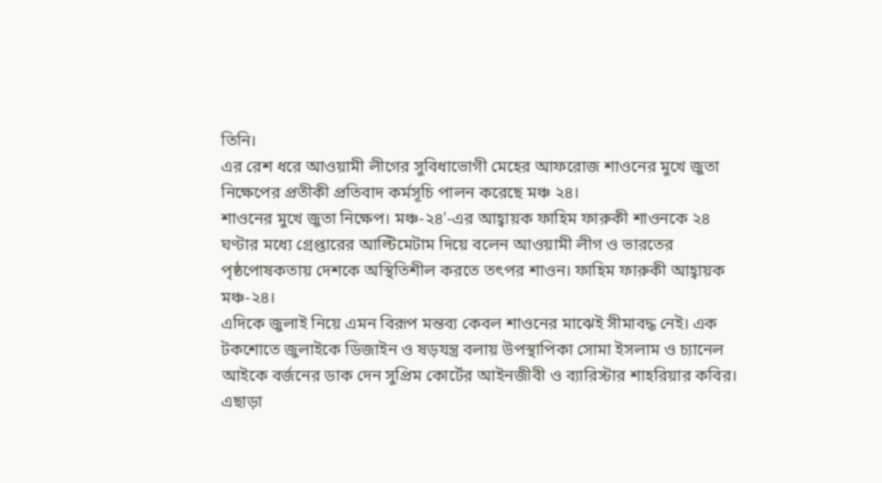তিনি।
এর রেশ ধরে আওয়ামী লীগের সুবিধাভোগী মেহের আফরোজ শাওনের মুখে জুতা নিক্ষেপের প্রতীকী প্রতিবাদ কর্মসূচি পালন করেছে মঞ্চ ২৪।
শাওনের মুখে জুতা নিক্ষেপ। মঞ্চ-২৪'-এর আহ্বায়ক ফাহিম ফারুকী শাওনকে ২৪ ঘণ্টার মধ্যে গ্রেপ্তারের আল্টিমেটাম দিয়ে বলেন আওয়ামী লীগ ও ভারতের পৃষ্ঠপোষকতায় দেশকে অস্থিতিশীল করতে তৎপর শাওন। ফাহিম ফারুকী আহ্বায়ক মঞ্চ-২৪।
এদিকে জুলাই নিয়ে এমন বিরূপ মন্তব্য কেবল শাওনের মাঝেই সীমাবদ্ধ নেই। এক টকশোতে জুলাইকে ডিজাইন ও ষড়যন্ত্র বলায় উপস্থাপিকা সোমা ইসলাম ও চ্যানেল আইকে বর্জনের ডাক দেন সুপ্রিম কোর্টের আইনজীবী ও ব্যারিস্টার শাহরিয়ার কবির।
এছাড়া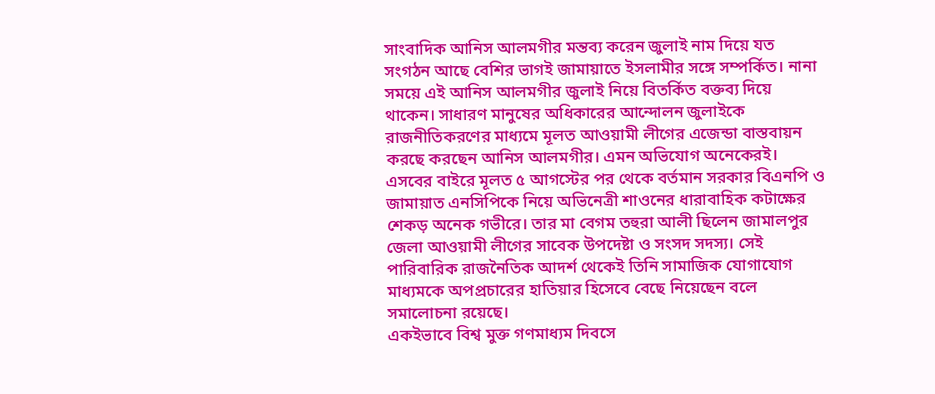সাংবাদিক আনিস আলমগীর মন্তব্য করেন জুলাই নাম দিয়ে যত সংগঠন আছে বেশির ভাগই জামায়াতে ইসলামীর সঙ্গে সম্পর্কিত। নানা সময়ে এই আনিস আলমগীর জুলাই নিয়ে বিতর্কিত বক্তব্য দিয়ে থাকেন। সাধারণ মানুষের অধিকারের আন্দোলন জুলাইকে রাজনীতিকরণের মাধ্যমে মূলত আওয়ামী লীগের এজেন্ডা বাস্তবায়ন করছে করছেন আনিস আলমগীর। এমন অভিযোগ অনেকেরই।
এসবের বাইরে মূলত ৫ আগস্টের পর থেকে বর্তমান সরকার বিএনপি ও জামায়াত এনসিপিকে নিয়ে অভিনেত্রী শাওনের ধারাবাহিক কটাক্ষের শেকড় অনেক গভীরে। তার মা বেগম তহুরা আলী ছিলেন জামালপুর জেলা আওয়ামী লীগের সাবেক উপদেষ্টা ও সংসদ সদস্য। সেই পারিবারিক রাজনৈতিক আদর্শ থেকেই তিনি সামাজিক যোগাযোগ মাধ্যমকে অপপ্রচারের হাতিয়ার হিসেবে বেছে নিয়েছেন বলে সমালোচনা রয়েছে।
একইভাবে বিশ্ব মুক্ত গণমাধ্যম দিবসে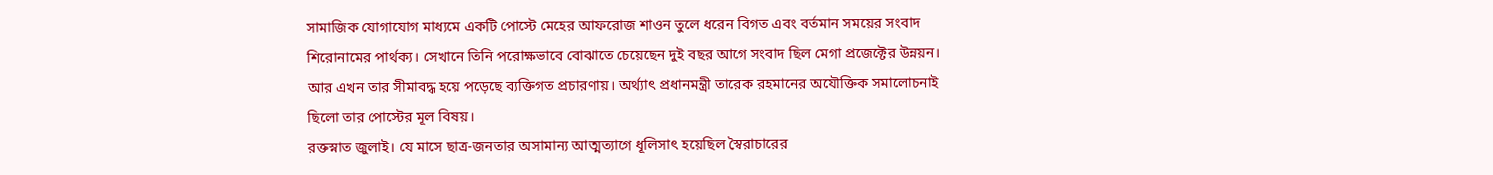সামাজিক যোগাযোগ মাধ্যমে একটি পোস্টে মেহের আফরোজ শাওন তুলে ধরেন বিগত এবং বর্তমান সময়ের সংবাদ শিরোনামের পার্থক্য। সেখানে তিনি পরোক্ষভাবে বোঝাতে চেয়েছেন দুই বছর আগে সংবাদ ছিল মেগা প্রজেক্টের উন্নয়ন। আর এখন তার সীমাবদ্ধ হয়ে পড়েছে ব্যক্তিগত প্রচারণায়। অর্থ্যাৎ প্রধানমন্ত্রী তারেক রহমানের অযৌক্তিক সমালোচনাই ছিলো তার পোস্টের মূল বিষয়।
রক্তস্নাত জুলাই। যে মাসে ছাত্র-জনতার অসামান্য আত্মত্যাগে ধূলিসাৎ হয়েছিল স্বৈরাচারের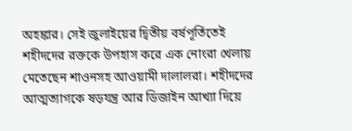অহঙ্কার। সেই জুলাইয়ের দ্বিতীয় বর্ষপূর্তিতেই শহীদদের রক্তকে উপহাস করে এক নোংরা খেলায় মেতেছেন শাওনসহ আওয়ামী দালালরা। শহীদদের আত্মত্যাগকে ষড়যন্ত্র আর ডিজাইন আখ্যা দিয়ে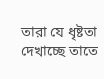তারা যে ধৃষ্টতা দেখাচ্ছে তাতে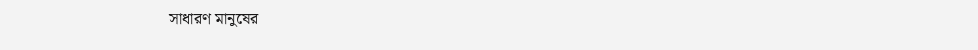সাধারণ মানুষের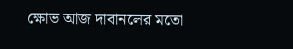ক্ষোভ আজ দাবানলের মতো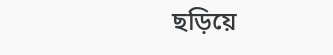ছড়িয়ে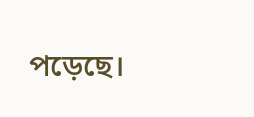পড়েছে।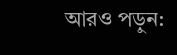আরও পড়ুন: